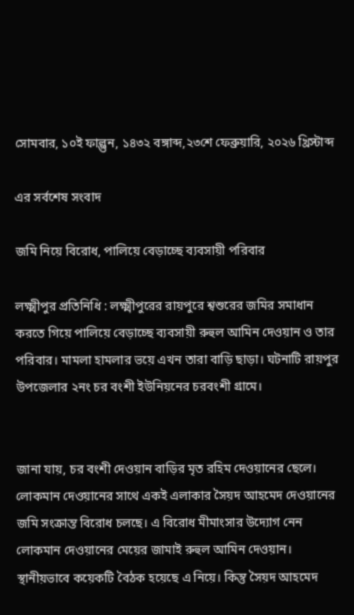সোমবার, ১০ই ফাল্গুন, ১৪৩২ বঙ্গাব্দ,২৩শে ফেব্রুয়ারি, ২০২৬ খ্রিস্টাব্দ

এর সর্বশেষ সংবাদ

জমি নিয়ে বিরোধ, পালিয়ে বেড়াচ্ছে ব্যবসায়ী পরিবার

লক্ষ্মীপুর প্রতিনিধি : লক্ষ্মীপুরের রায়পুরে শ্বশুরের জমির সমাধান করতে গিয়ে পালিয়ে বেড়াচ্ছে ব্যবসায়ী রুহুল আমিন দেওয়ান ও তার পরিবার। মামলা হামলার ভয়ে এখন তারা বাড়ি ছাড়া। ঘটনাটি রায়পুর উপজেলার ২নং চর বংশী ইউনিয়নের চরবংশী গ্রামে।


জানা যায়, চর বংশী দেওয়ান বাড়ির মৃত রহিম দেওয়ানের ছেলে। লোকমান দেওয়ানের সাথে একই এলাকার সৈয়দ আহমেদ দেওয়ানের জমি সংক্রান্ত বিরোধ চলছে। এ বিরোধ মীমাংসার উদ্যোগ নেন লোকমান দেওয়ানের মেয়ের জামাই রুহুল আমিন দেওয়ান। স্থানীয়ভাবে কয়েকটি বৈঠক হয়েছে এ নিয়ে। কিন্তু সৈয়দ আহমেদ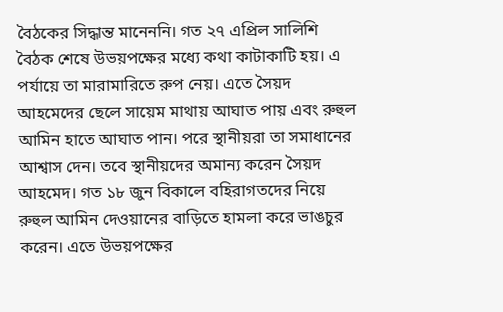বৈঠকের সিদ্ধান্ত মানেননি। গত ২৭ এপ্রিল সালিশি বৈঠক শেষে উভয়পক্ষের মধ্যে কথা কাটাকাটি হয়। এ পর্যায়ে তা মারামারিতে রুপ নেয়। এতে সৈয়দ আহমেদের ছেলে সায়েম মাথায় আঘাত পায় এবং রুহুল আমিন হাতে আঘাত পান। পরে স্থানীয়রা তা সমাধানের আশ্বাস দেন। তবে স্থানীয়দের অমান্য করেন সৈয়দ আহমেদ। গত ১৮ জুন বিকালে বহিরাগতদের নিয়ে রুহুল আমিন দেওয়ানের বাড়িতে হামলা করে ভাঙচুর করেন। এতে উভয়পক্ষের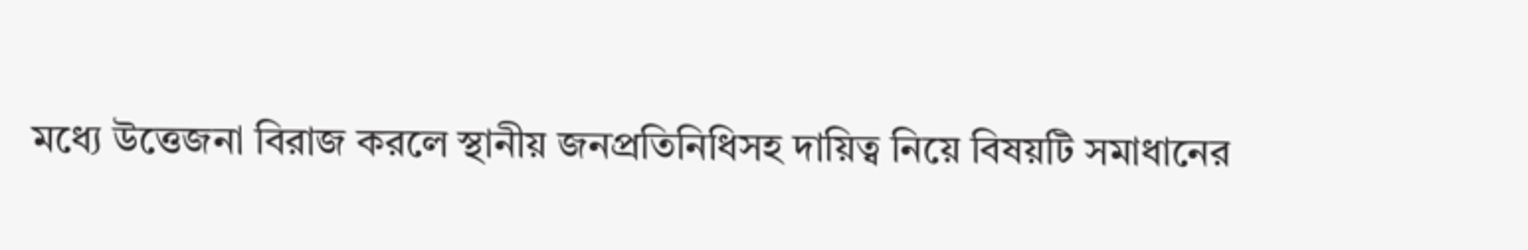মধ্যে উত্তেজনা বিরাজ করলে স্থানীয় জনপ্রতিনিধিসহ দায়িত্ব নিয়ে বিষয়টি সমাধানের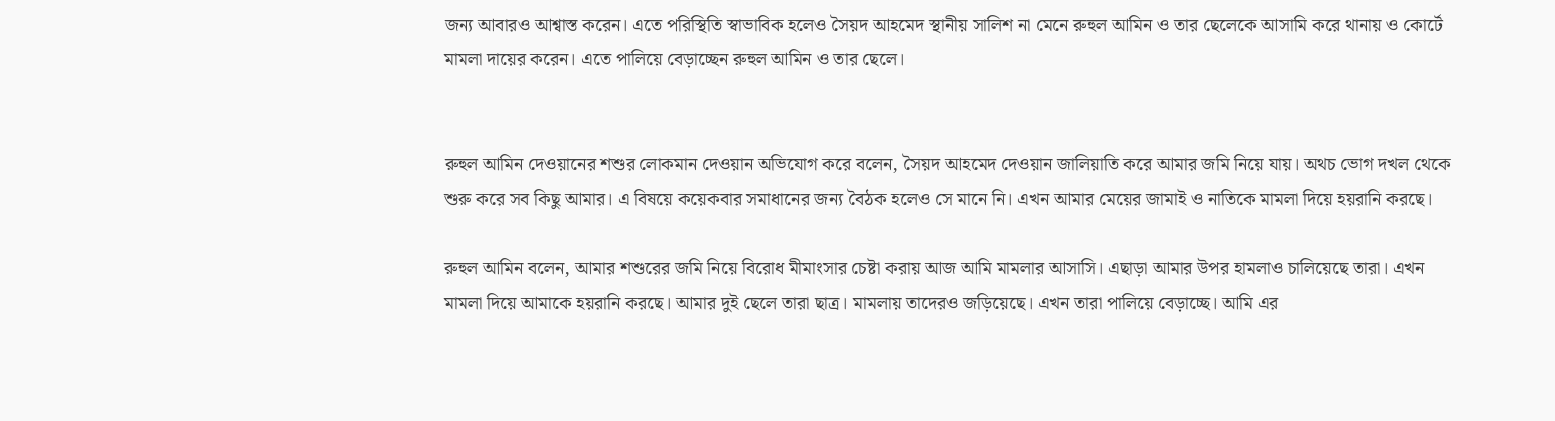জন্য আবারও আশ্বাস্ত করেন। এতে পরিস্থিতি স্বাভাবিক হলেও সৈয়দ আহমেদ স্থানীয় সালিশ না মেনে রুহুল আমিন ও তার ছেলেকে আসামি করে থানায় ও কোর্টে মামলা দায়ের করেন। এতে পালিয়ে বেড়াচ্ছেন রুহুল আমিন ও তার ছেলে।


রুহুল আমিন দেওয়ানের শশুর লোকমান দেওয়ান অভিযোগ করে বলেন, সৈয়দ আহমেদ দেওয়ান জালিয়াতি করে আমার জমি নিয়ে যায়। অথচ ভোগ দখল থেকে শুরু করে সব কিছু আমার। এ বিষয়ে কয়েকবার সমাধানের জন্য বৈঠক হলেও সে মানে নি। এখন আমার মেয়ের জামাই ও নাতিকে মামলা দিয়ে হয়রানি করছে।

রুহুল আমিন বলেন, আমার শশুরের জমি নিয়ে বিরোধ মীমাংসার চেষ্টা করায় আজ আমি মামলার আসাসি। এছাড়া আমার উপর হামলাও চালিয়েছে তারা। এখন মামলা দিয়ে আমাকে হয়রানি করছে। আমার দুই ছেলে তারা ছাত্র। মামলায় তাদেরও জড়িয়েছে। এখন তারা পালিয়ে বেড়াচ্ছে। আমি এর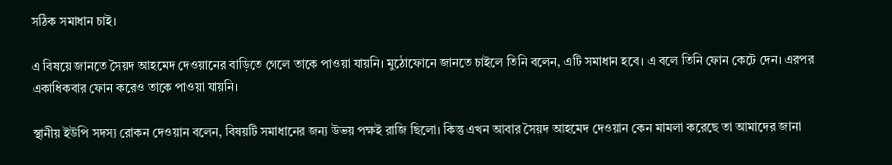সঠিক সমাধান চাই।

এ বিষয়ে জানতে সৈয়দ আহমেদ দেওয়ানের বাড়িতে গেলে তাকে পাওয়া যায়নি। মুঠোফোনে জানতে চাইলে তিনি বলেন, এটি সমাধান হবে। এ বলে তিনি ফোন কেটে দেন। এরপর একাধিকবার ফোন করেও তাকে পাওয়া যায়নি।

স্থানীয় ইউপি সদস্য রোকন দেওয়ান বলেন, বিষয়টি সমাধানের জন্য উভয় পক্ষই রাজি ছিলো। কিন্তু এখন আবার সৈয়দ আহমেদ দেওয়ান কেন মামলা করেছে তা আমাদের জানা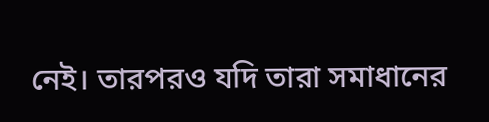নেই। তারপরও যদি তারা সমাধানের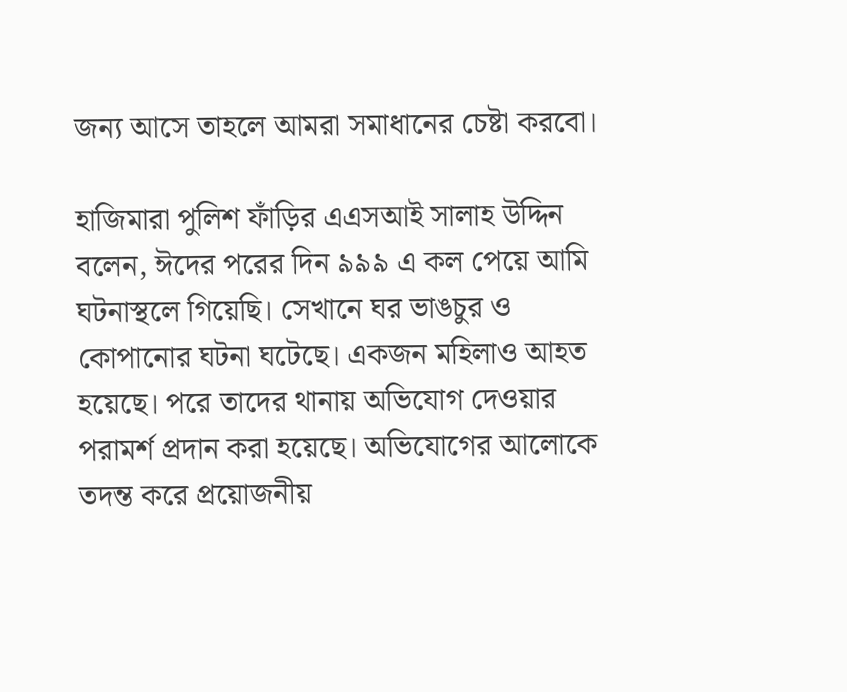জন্য আসে তাহলে আমরা সমাধানের চেষ্টা করবো।

হাজিমারা পুলিশ ফাঁড়ির এএসআই সালাহ উদ্দিন বলেন, ঈদের পরের দিন ৯৯৯ এ কল পেয়ে আমি ঘটনাস্থলে গিয়েছি। সেখানে ঘর ভাঙচুর ও কোপানোর ঘটনা ঘটেছে। একজন মহিলাও আহত হয়েছে। পরে তাদের থানায় অভিযোগ দেওয়ার পরামর্শ প্রদান করা হয়েছে। অভিযোগের আলোকে তদন্ত করে প্রয়োজনীয়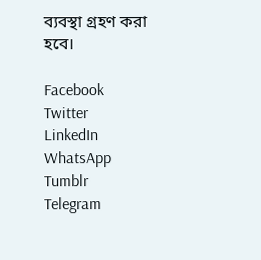ব্যবস্থা গ্রহণ করা হবে।

Facebook
Twitter
LinkedIn
WhatsApp
Tumblr
Telegram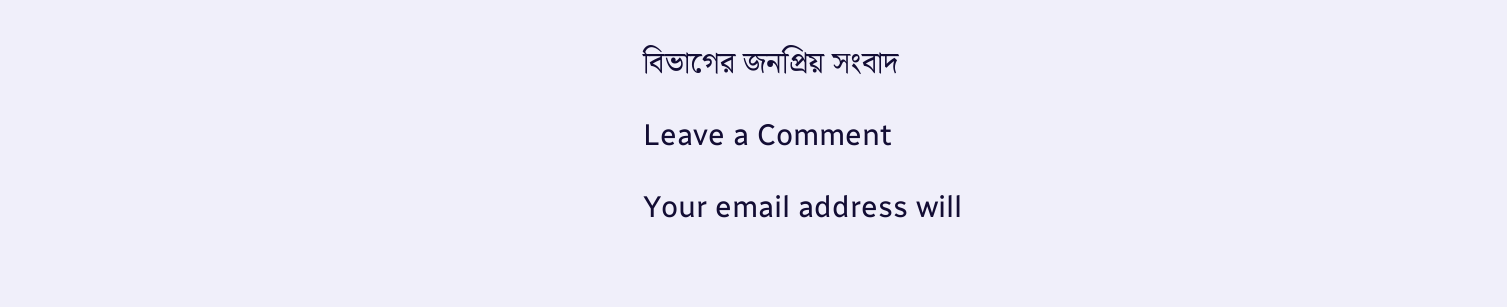বিভাগের জনপ্রিয় সংবাদ

Leave a Comment

Your email address will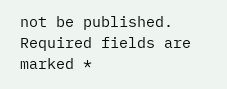not be published. Required fields are marked *